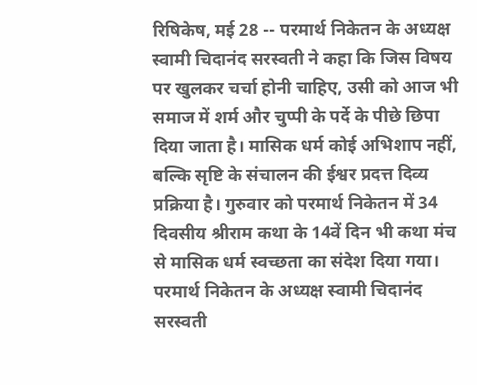रिषिकेष, मई 28 -- परमार्थ निकेतन के अध्यक्ष स्वामी चिदानंद सरस्वती ने कहा कि जिस विषय पर खुलकर चर्चा होनी चाहिए, उसी को आज भी समाज में शर्म और चुप्पी के पर्दे के पीछे छिपा दिया जाता है। मासिक धर्म कोई अभिशाप नहीं, बल्कि सृष्टि के संचालन की ईश्वर प्रदत्त दिव्य प्रक्रिया है। गुरुवार को परमार्थ निकेतन में 34 दिवसीय श्रीराम कथा के 14वें दिन भी कथा मंच से मासिक धर्म स्वच्छता का संदेश दिया गया। परमार्थ निकेतन के अध्यक्ष स्वामी चिदानंद सरस्वती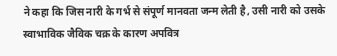ने कहा कि जिस नारी के गर्भ से संपूर्ण मानवता जन्म लेती है, उसी नारी को उसके स्वाभाविक जैविक चक्र के कारण अपवित्र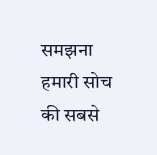समझना हमारी सोच की सबसे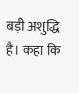बड़ी अशुद्धि है। कहा कि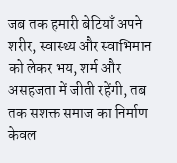जब तक हमारी बेटियाँ अपने शरीर, स्वास्थ्य और स्वाभिमान को लेकर भय, शर्म और असहजता में जीती रहेंगी, तब तक सशक्त समाज का निर्माण केवल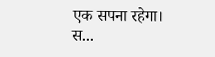एक सपना रहेगा। स...